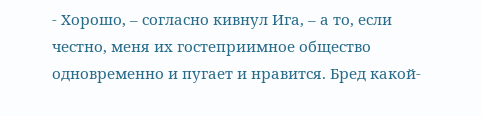- Хорошо, – согласно кивнул Ига, – а то, если честно, меня их гостеприимное общество одновременно и пугает и нравится. Бред какой-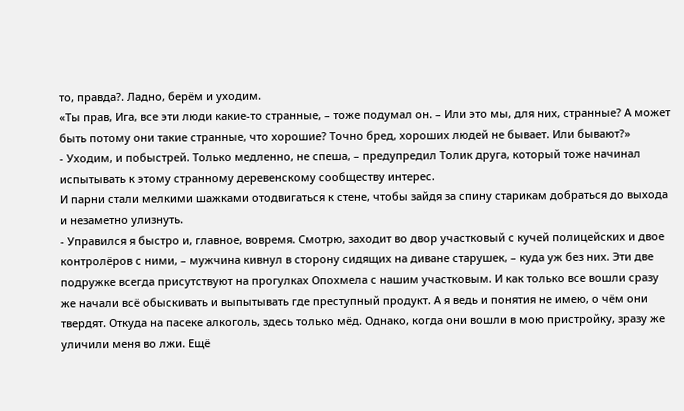то, правда?. Ладно, берём и уходим.
«Ты прав, Ига, все эти люди какие-то странные, – тоже подумал он. – Или это мы, для них, странные? А может быть потому они такие странные, что хорошие? Точно бред, хороших людей не бывает. Или бывают?»
- Уходим, и побыстрей. Только медленно, не спеша, – предупредил Толик друга, который тоже начинал испытывать к этому странному деревенскому сообществу интерес.
И парни стали мелкими шажками отодвигаться к стене, чтобы зайдя за спину старикам добраться до выхода и незаметно улизнуть.
- Управился я быстро и, главное, вовремя. Смотрю, заходит во двор участковый с кучей полицейских и двое контролёров с ними, – мужчина кивнул в сторону сидящих на диване старушек, – куда уж без них. Эти две подружке всегда присутствуют на прогулках Опохмела с нашим участковым. И как только все вошли сразу же начали всё обыскивать и выпытывать где преступный продукт. А я ведь и понятия не имею, о чём они твердят. Откуда на пасеке алкоголь, здесь только мёд. Однако, когда они вошли в мою пристройку, зразу же уличили меня во лжи. Ещё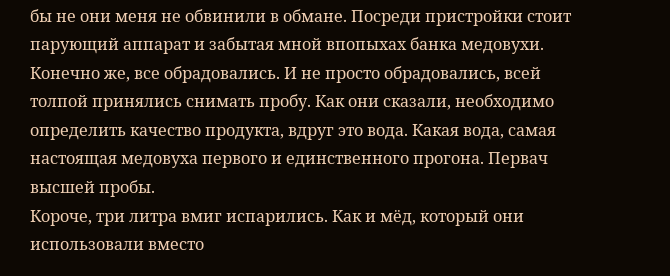бы не они меня не обвинили в обмане. Посреди пристройки стоит парующий аппарат и забытая мной впопыхах банка медовухи. Конечно же, все обрадовались. И не просто обрадовались, всей толпой принялись снимать пробу. Как они сказали, необходимо определить качество продукта, вдруг это вода. Какая вода, самая настоящая медовуха первого и единственного прогона. Первач высшей пробы.
Короче, три литра вмиг испарились. Как и мёд, который они использовали вместо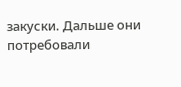закуски. Дальше они потребовали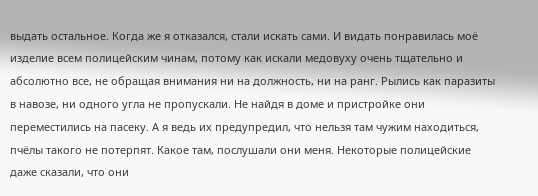выдать остальное. Когда же я отказался, стали искать сами. И видать понравилась моё изделие всем полицейским чинам, потому как искали медовуху очень тщательно и абсолютно все, не обращая внимания ни на должность, ни на ранг. Рылись как паразиты в навозе, ни одного угла не пропускали. Не найдя в доме и пристройке они переместились на пасеку. А я ведь их предупредил, что нельзя там чужим находиться, пчёлы такого не потерпят. Какое там, послушали они меня. Некоторые полицейские даже сказали, что они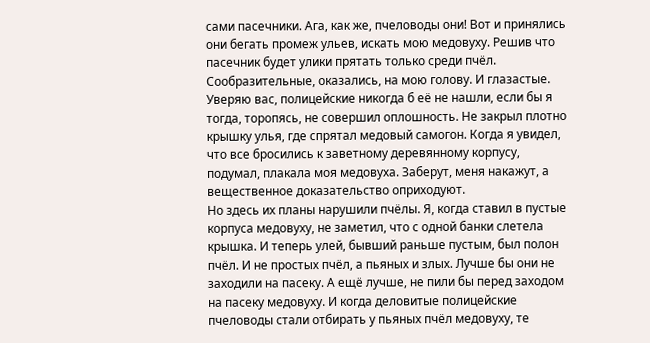сами пасечники. Ага, как же, пчеловоды они! Вот и принялись они бегать промеж ульев, искать мою медовуху. Решив что пасечник будет улики прятать только среди пчёл. Сообразительные, оказались, на мою голову. И глазастые. Уверяю вас, полицейские никогда б её не нашли, если бы я тогда, торопясь, не совершил оплошность. Не закрыл плотно крышку улья, где спрятал медовый самогон. Когда я увидел, что все бросились к заветному деревянному корпусу, подумал, плакала моя медовуха. Заберут, меня накажут, а вещественное доказательство оприходуют.
Но здесь их планы нарушили пчёлы. Я, когда ставил в пустые корпуса медовуху, не заметил, что с одной банки слетела крышка. И теперь улей, бывший раньше пустым, был полон пчёл. И не простых пчёл, а пьяных и злых. Лучше бы они не заходили на пасеку. А ещё лучше, не пили бы перед заходом на пасеку медовуху. И когда деловитые полицейские пчеловоды стали отбирать у пьяных пчёл медовуху, те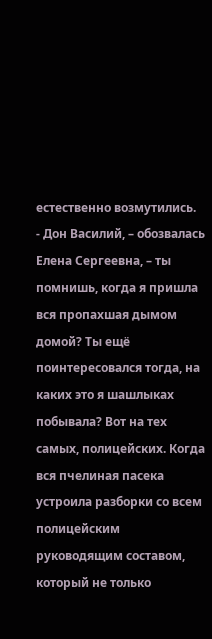естественно возмутились.
- Дон Василий, – обозвалась Елена Сергеевна, – ты помнишь, когда я пришла вся пропахшая дымом домой? Ты ещё поинтересовался тогда, на каких это я шашлыках побывала? Вот на тех самых, полицейских. Когда вся пчелиная пасека устроила разборки со всем полицейским руководящим составом, который не только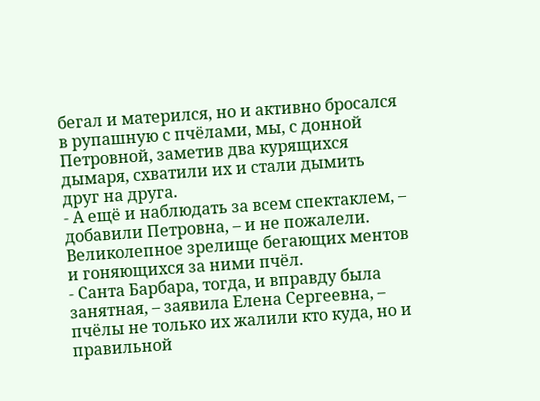бегал и матерился, но и активно бросался в рупашную с пчёлами, мы, с донной Петровной, заметив два курящихся дымаря, схватили их и стали дымить друг на друга.
- А ещё и наблюдать за всем спектаклем, – добавили Петровна, – и не пожалели. Великолепное зрелище бегающих ментов и гоняющихся за ними пчёл.
- Санта Барбара, тогда, и вправду была занятная, – заявила Елена Сергеевна, – пчёлы не только их жалили кто куда, но и правильной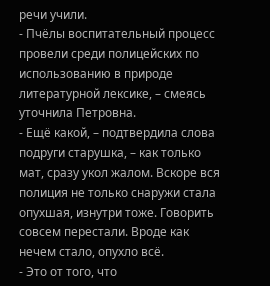речи учили.
- Пчёлы воспитательный процесс провели среди полицейских по использованию в природе литературной лексике, – смеясь уточнила Петровна.
- Ещё какой, – подтвердила слова подруги старушка, – как только мат, сразу укол жалом. Вскоре вся полиция не только снаружи стала опухшая, изнутри тоже. Говорить совсем перестали. Вроде как нечем стало, опухло всё.
- Это от того, что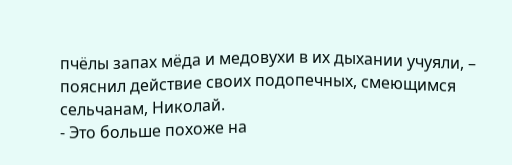пчёлы запах мёда и медовухи в их дыхании учуяли, – пояснил действие своих подопечных, смеющимся сельчанам, Николай.
- Это больше похоже на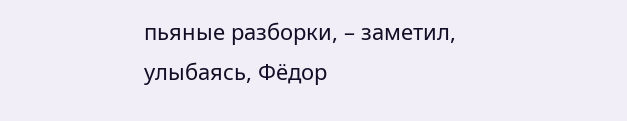пьяные разборки, – заметил, улыбаясь, Фёдор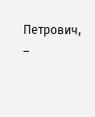Петрович, –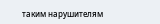таким нарушителям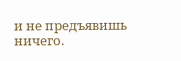и не предъявишь ничего.